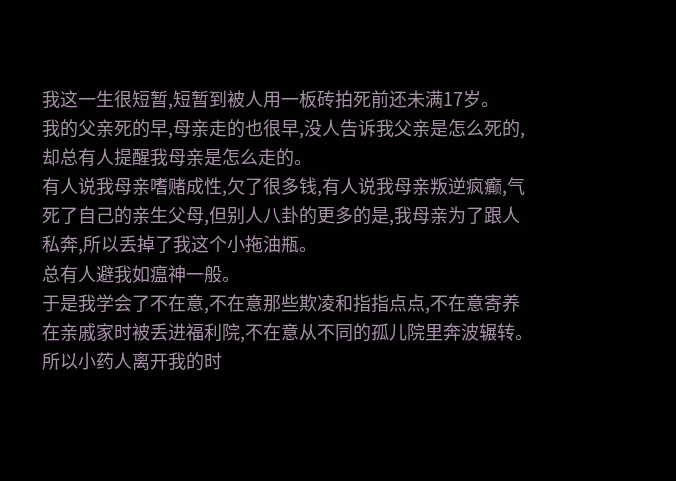我这一生很短暂,短暂到被人用一板砖拍死前还未满17岁。
我的父亲死的早,母亲走的也很早,没人告诉我父亲是怎么死的,却总有人提醒我母亲是怎么走的。
有人说我母亲嗜赌成性,欠了很多钱,有人说我母亲叛逆疯癫,气死了自己的亲生父母,但别人八卦的更多的是,我母亲为了跟人私奔,所以丢掉了我这个小拖油瓶。
总有人避我如瘟神一般。
于是我学会了不在意,不在意那些欺凌和指指点点,不在意寄养在亲戚家时被丢进福利院,不在意从不同的孤儿院里奔波辗转。
所以小药人离开我的时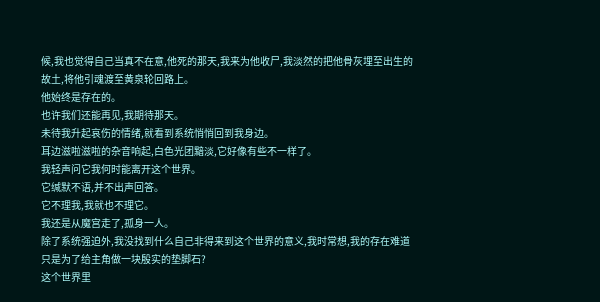候,我也觉得自己当真不在意,他死的那天,我来为他收尸,我淡然的把他骨灰埋至出生的故土,将他引魂渡至黄泉轮回路上。
他始终是存在的。
也许我们还能再见,我期待那天。
未待我升起哀伤的情绪,就看到系统悄悄回到我身边。
耳边滋啦滋啦的杂音响起,白色光团黯淡,它好像有些不一样了。
我轻声问它我何时能离开这个世界。
它缄默不语,并不出声回答。
它不理我,我就也不理它。
我还是从魔宫走了,孤身一人。
除了系统强迫外,我没找到什么自己非得来到这个世界的意义,我时常想,我的存在难道只是为了给主角做一块殷实的垫脚石?
这个世界里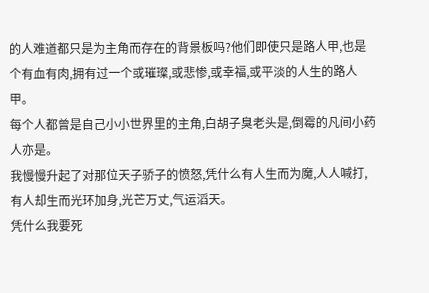的人难道都只是为主角而存在的背景板吗?他们即使只是路人甲,也是个有血有肉,拥有过一个或璀璨,或悲惨,或幸福,或平淡的人生的路人甲。
每个人都曾是自己小小世界里的主角,白胡子臭老头是,倒霉的凡间小药人亦是。
我慢慢升起了对那位天子骄子的愤怒,凭什么有人生而为魔,人人喊打,有人却生而光环加身,光芒万丈,气运滔天。
凭什么我要死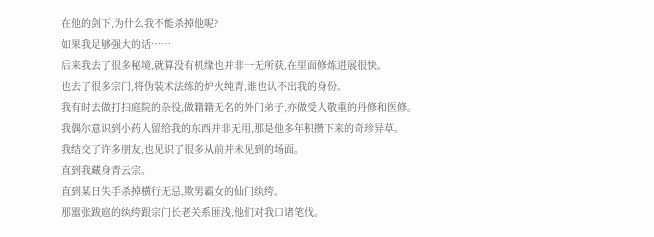在他的剑下,为什么我不能杀掉他呢?
如果我足够强大的话……
后来我去了很多秘境,就算没有机缘也并非一无所获,在里面修炼进展很快。
也去了很多宗门,将伪装术法练的炉火纯青,谁也认不出我的身份。
我有时去做打扫庭院的杂役,做籍籍无名的外门弟子,亦做受人敬重的丹修和医修。
我偶尔意识到小药人留给我的东西并非无用,那是他多年积攒下来的奇珍异草。
我结交了许多朋友,也见识了很多从前并未见到的场面。
直到我藏身青云宗。
直到某日失手杀掉横行无忌,欺男霸女的仙门纨绔。
那嚣张跋扈的纨绔跟宗门长老关系匪浅,他们对我口诸笔伐。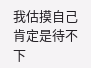我估摸自己肯定是待不下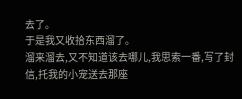去了。
于是我又收拾东西溜了。
溜来溜去,又不知道该去哪儿,我思索一番,写了封信,托我的小宠送去那座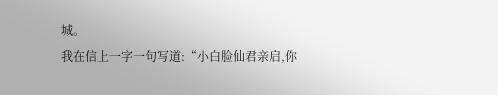城。
我在信上一字一句写道:“小白脸仙君亲启,你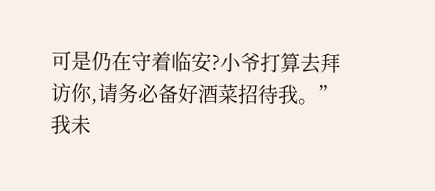可是仍在守着临安?小爷打算去拜访你,请务必备好酒菜招待我。”
我未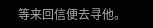等来回信便去寻他。